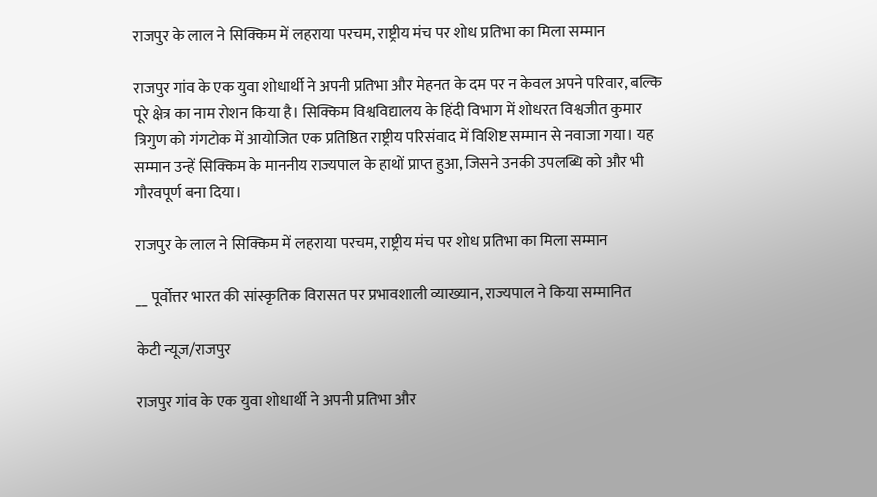राजपुर के लाल ने सिक्किम में लहराया परचम, राष्ट्रीय मंच पर शोध प्रतिभा का मिला सम्मान

राजपुर गांव के एक युवा शोधार्थी ने अपनी प्रतिभा और मेहनत के दम पर न केवल अपने परिवार, बल्कि पूरे क्षेत्र का नाम रोशन किया है। सिक्किम विश्वविद्यालय के हिंदी विभाग में शोधरत विश्वजीत कुमार त्रिगुण को गंगटोक में आयोजित एक प्रतिष्ठित राष्ट्रीय परिसंवाद में विशिष्ट सम्मान से नवाजा गया। यह सम्मान उन्हें सिक्किम के माननीय राज्यपाल के हाथों प्राप्त हुआ, जिसने उनकी उपलब्धि को और भी गौरवपूर्ण बना दिया।

राजपुर के लाल ने सिक्किम में लहराया परचम, राष्ट्रीय मंच पर शोध प्रतिभा का मिला सम्मान

__ पूर्वोत्तर भारत की सांस्कृतिक विरासत पर प्रभावशाली व्याख्यान, राज्यपाल ने किया सम्मानित

केटी न्यूज/राजपुर

राजपुर गांव के एक युवा शोधार्थी ने अपनी प्रतिभा और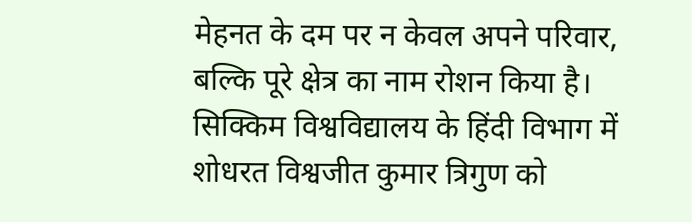मेहनत के दम पर न केवल अपने परिवार, बल्कि पूरे क्षेत्र का नाम रोशन किया है। सिक्किम विश्वविद्यालय के हिंदी विभाग में शोधरत विश्वजीत कुमार त्रिगुण को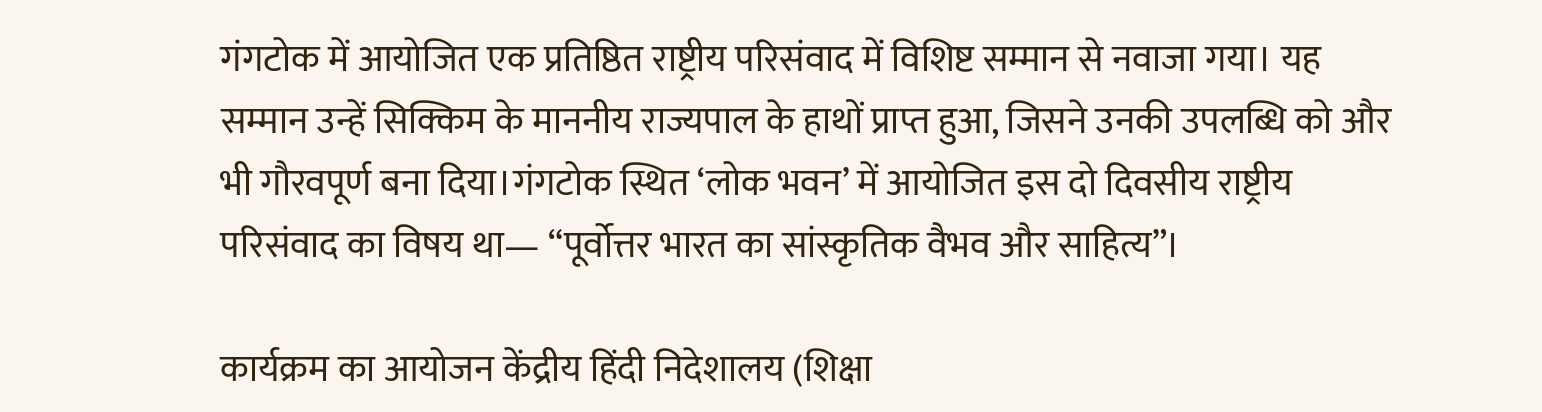गंगटोक में आयोजित एक प्रतिष्ठित राष्ट्रीय परिसंवाद में विशिष्ट सम्मान से नवाजा गया। यह सम्मान उन्हें सिक्किम के माननीय राज्यपाल के हाथों प्राप्त हुआ, जिसने उनकी उपलब्धि को और भी गौरवपूर्ण बना दिया।गंगटोक स्थित ‘लोक भवन’ में आयोजित इस दो दिवसीय राष्ट्रीय परिसंवाद का विषय था— “पूर्वोत्तर भारत का सांस्कृतिक वैभव और साहित्य”।

कार्यक्रम का आयोजन केंद्रीय हिंदी निदेशालय (शिक्षा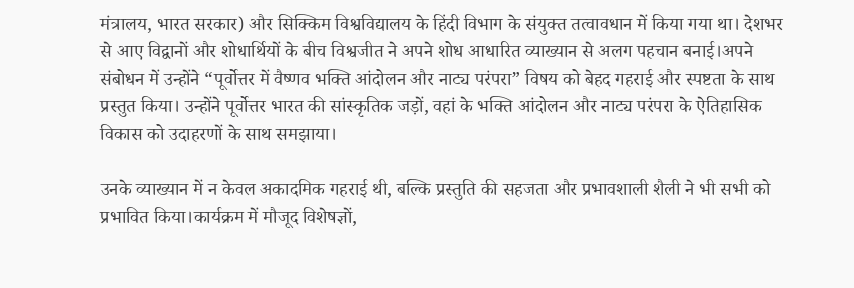मंत्रालय, भारत सरकार) और सिक्किम विश्वविद्यालय के हिंदी विभाग के संयुक्त तत्वावधान में किया गया था। देशभर से आए विद्वानों और शोधार्थियों के बीच विश्वजीत ने अपने शोध आधारित व्याख्यान से अलग पहचान बनाई।अपने संबोधन में उन्होंने “पूर्वोत्तर में वैष्णव भक्ति आंदोलन और नाट्य परंपरा” विषय को बेहद गहराई और स्पष्टता के साथ प्रस्तुत किया। उन्होंने पूर्वोत्तर भारत की सांस्कृतिक जड़ों, वहां के भक्ति आंदोलन और नाट्य परंपरा के ऐतिहासिक विकास को उदाहरणों के साथ समझाया।

उनके व्याख्यान में न केवल अकादमिक गहराई थी, बल्कि प्रस्तुति की सहजता और प्रभावशाली शैली ने भी सभी को प्रभावित किया।कार्यक्रम में मौजूद विशेषज्ञों,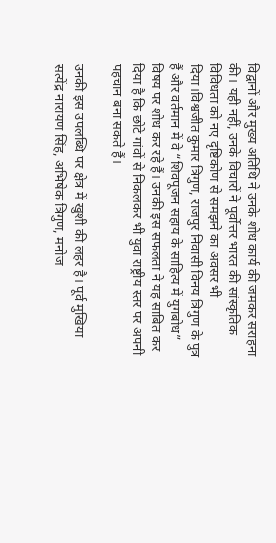विद्वानों और मुख्य अतिथि ने उनके शोध कार्य की जमकर सराहना की। यही नहीं, उनके विचारों ने पूर्वोत्तर भारत की सांस्कृतिक विविधता को नए दृष्टिकोण से समझने का अवसर भी दिया।विश्वजीत कुमार त्रिगुण, राजपुर निवासी विनय त्रिगुण के पुत्र हैं और वर्तमान में वे “शिवपूजन सहाय के साहित्य में युगबोध” विषय पर शोध कर रहे हैं। उनकी इस सफलता ने यह साबित कर दिया है कि छोटे गांवों से निकलकर भी युवा राष्ट्रीय स्तर पर अपनी पहचान बना सकते हैं।

उनकी इस उपलब्धि पर क्षेत्र में खुशी की लहर है। पूर्व मुखिया सत्येंद्र नारायण सिंह, अभिषेक त्रिगुण, मनोज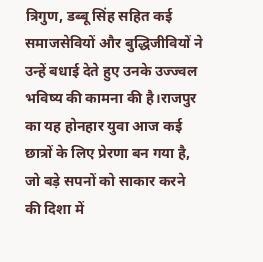त्रिगुण, डब्बू सिंह सहित कई समाजसेवियों और बुद्धिजीवियों ने उन्हें बधाई देते हुए उनके उज्ज्वल भविष्य की कामना की है।राजपुर का यह होनहार युवा आज कई छात्रों के लिए प्रेरणा बन गया है, जो बड़े सपनों को साकार करने की दिशा में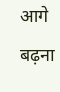आगे बढ़ना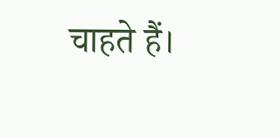चाहते हैं।